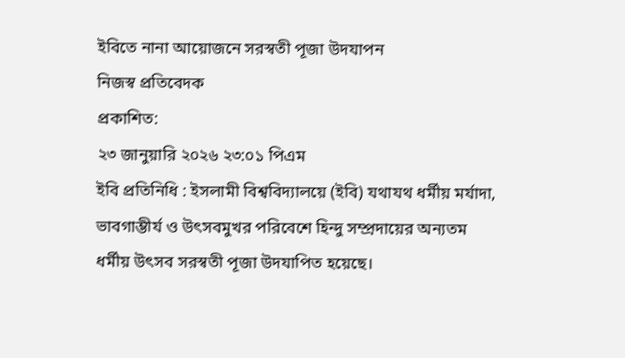ইবিতে নানা আয়োজনে সরস্বতী পূজা উদযাপন
নিজস্ব প্রতিবেদক
প্রকাশিত:
২৩ জানুয়ারি ২০২৬ ২৩:০১ পিএম
ইবি প্রতিনিধি : ইসলামী বিশ্ববিদ্যালয়ে (ইবি) যথাযথ ধর্মীয় মর্যাদা, ভাবগাম্ভীর্য ও উৎসবমুখর পরিবেশে হিন্দু সম্প্রদায়ের অন্যতম ধর্মীয় উৎসব সরস্বতী পূজা উদযাপিত হয়েছে।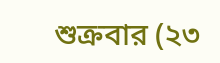শুক্রবার (২৩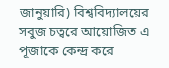জানুয়ারি) বিশ্ববিদ্যালয়ের সবুজ চত্বরে আয়োজিত এ পূজাকে কেন্দ্র করে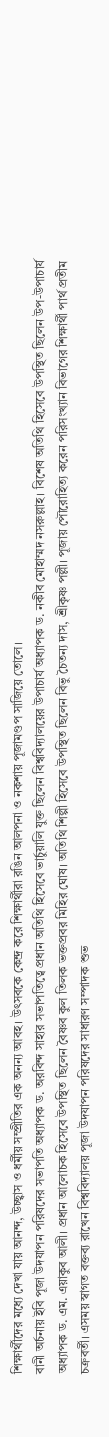শিক্ষার্থীদের মধ্যে দেখা যায় আনন্দ, উচ্ছ্বাস ও ধর্মীয় সম্প্রীতির এক অনন্য আবহ। উৎসবকে কেন্দ্র করে শিক্ষার্থীরা রঙিন আলপনা ও নকশায় পূজামণ্ডপ সাজিয়ে তোলে।
বানী অর্চনায় ইবি পূজা উদযাপন পরিষদের সভাপতি অধ্যাপক ড. অরবিন্দ সাহার সভাপতিত্বে প্রধান অতিথি হিসেবে ভার্চুয়ালি যুক্ত ছিলেন বিশ্ববিদ্যালয়ের উপাচার্য অধ্যাপক ড. নকীব মোহাম্মদ নসরুল্লাহ। বিশেষ অতিথি হিসেবে উপস্থিত ছিলেন উপ-উপাচার্য অধ্যাপক ড. এম. এয়াকুব আলী। প্রধান আলোচক হিসেবে উপস্থিত ছিলেন বৈষ্ণব কুল তিলক ভক্তপ্রবর মিহির ঘোষ। অতিথি শিল্পী হিসেবে উপস্থিত ছিলেন বিভু চৈতন্য দাস, শ্রীকৃষ্ণ পল্লী। পূজায় পৌরোহিত্য করেন পরিসংখ্যান বিভাগের শিক্ষার্থী পার্থ প্রতীম চক্রবর্তী। এসময় স্বাগত বক্তব্য রাখেন বিশ্ববিদ্যালয় পূজা উদযাপন পরিষদের সাধারণ সম্পাদক শুভ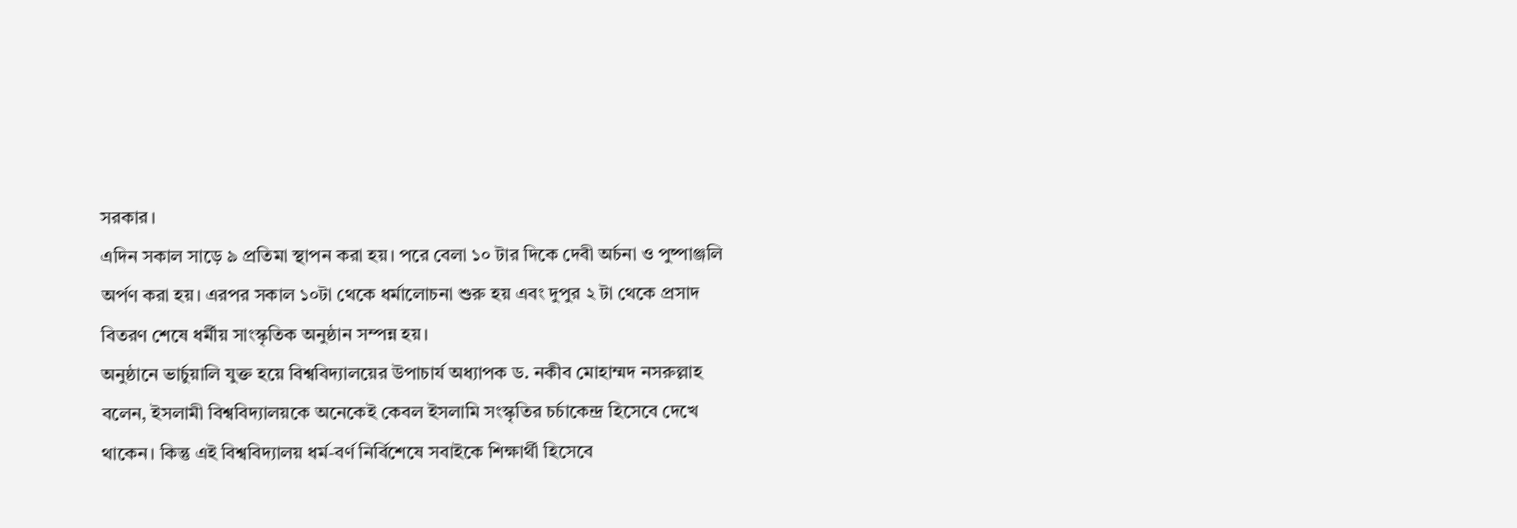সরকার।
এদিন সকাল সাড়ে ৯ প্রতিমা স্থাপন করা হয়। পরে বেলা ১০ টার দিকে দেবী অর্চনা ও পুষ্পাঞ্জলি অর্পণ করা হয়। এরপর সকাল ১০টা থেকে ধর্মালোচনা শুরু হয় এবং দুপুর ২ টা থেকে প্রসাদ বিতরণ শেষে ধর্মীয় সাংস্কৃতিক অনুষ্ঠান সম্পন্ন হয়।
অনুষ্ঠানে ভার্চুয়ালি যুক্ত হয়ে বিশ্ববিদ্যালয়ের উপাচার্য অধ্যাপক ড. নকীব মোহাম্মদ নসরুল্লাহ বলেন, ইসলামী বিশ্ববিদ্যালয়কে অনেকেই কেবল ইসলামি সংস্কৃতির চর্চাকেন্দ্র হিসেবে দেখে থাকেন। কিন্তু এই বিশ্ববিদ্যালয় ধর্ম-বর্ণ নির্বিশেষে সবাইকে শিক্ষার্থী হিসেবে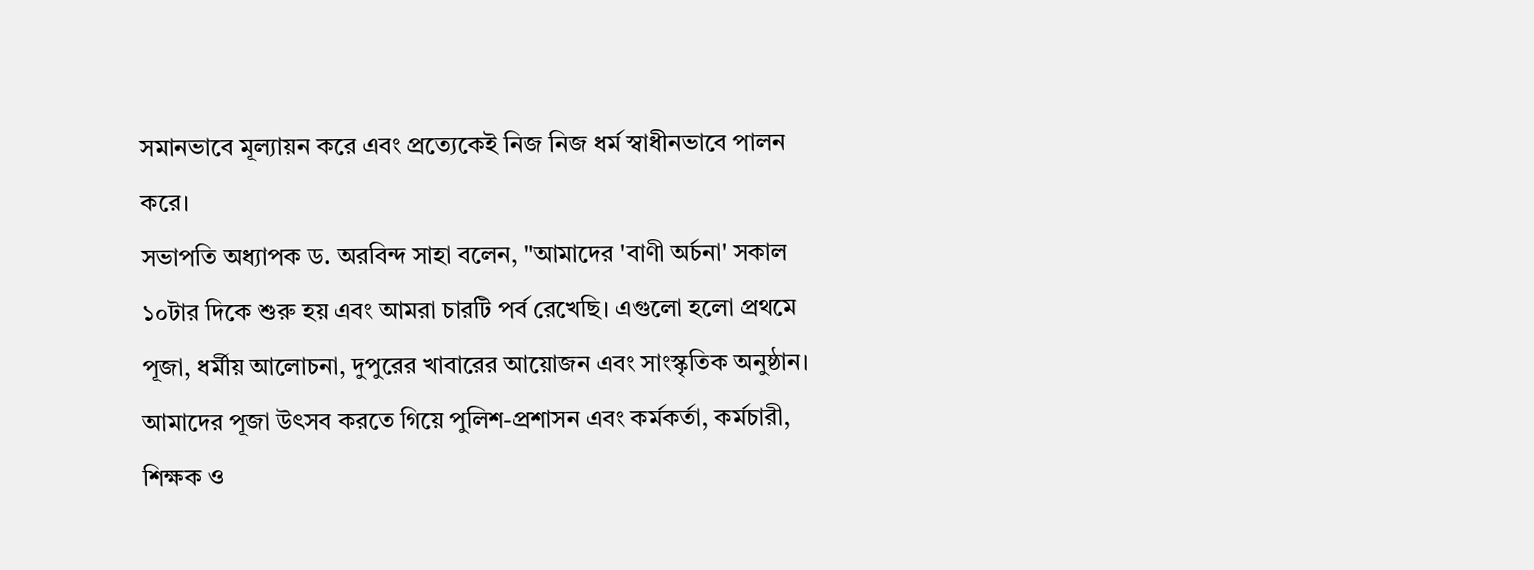সমানভাবে মূল্যায়ন করে এবং প্রত্যেকেই নিজ নিজ ধর্ম স্বাধীনভাবে পালন করে।
সভাপতি অধ্যাপক ড. অরবিন্দ সাহা বলেন, "আমাদের 'বাণী অর্চনা' সকাল ১০টার দিকে শুরু হয় এবং আমরা চারটি পর্ব রেখেছি। এগুলো হলো প্রথমে পূজা, ধর্মীয় আলোচনা, দুপুরের খাবারের আয়োজন এবং সাংস্কৃতিক অনুষ্ঠান। আমাদের পূজা উৎসব করতে গিয়ে পুলিশ-প্রশাসন এবং কর্মকর্তা, কর্মচারী, শিক্ষক ও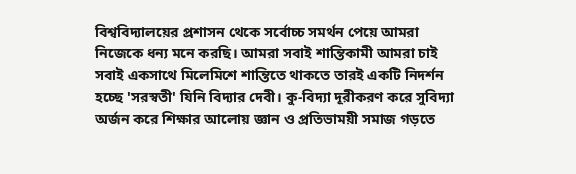বিশ্ববিদ্যালয়ের প্রশাসন থেকে সর্বোচ্চ সমর্থন পেয়ে আমরা নিজেকে ধন্য মনে করছি। আমরা সবাই শান্তিকামী আমরা চাই সবাই একসাথে মিলেমিশে শান্তিতে থাকতে তারই একটি নিদর্শন হচ্ছে 'সরস্বতী' যিনি বিদ্যার দেবী। কু-বিদ্যা দূরীকরণ করে সুবিদ্যা অর্জন করে শিক্ষার আলোয় জ্ঞান ও প্রতিভাময়ী সমাজ গড়তে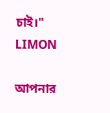চাই।"
LIMON

আপনার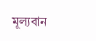মূল্যবান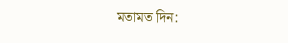মতামত দিন: